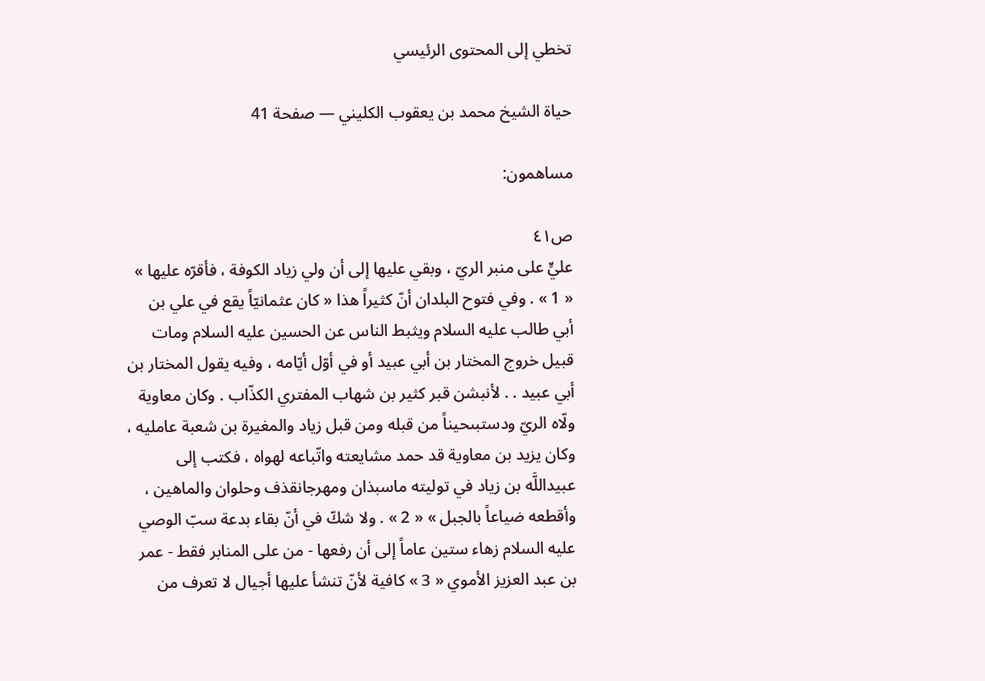تخطي إلى المحتوى الرئيسي

حياة الشيخ محمد بن يعقوب الكليني — صفحة 41

مساهمون:

ص٤١
عليٍّ على منبر الريّ ، وبقي عليها إلى أن ولي زياد الكوفة ، فأقرّه عليها » « 1 » . وفي فتوح البلدان أنّ كثيراً هذا « كان عثمانيّاً يقع في علي بن أبي طالب عليه السلام ويثبط الناس عن الحسين عليه السلام ومات قبيل خروج المختار بن أبي عبيد أو في أوّل أيّامه ، وفيه يقول المختار بن أبي عبيد . . لأنبشن قبر كثير بن شهاب المفتري الكذّاب . وكان معاوية ولّاه الريّ ودستبىحيناً من قبله ومن قبل زياد والمغيرة بن شعبة عامليه ، وكان يزيد بن معاوية قد حمد مشايعته واتّباعه لهواه ، فكتب إلى عبيداللَّه بن زياد في توليته ماسبذان ومهرجانقذف وحلوان والماهين ، وأقطعه ضياعاً بالجبل » « 2 » . ولا شكّ في أنّ بقاء بدعة سبّ الوصي عليه السلام زهاء ستين عاماً إلى أن رفعها - من على المنابر فقط - عمر بن عبد العزيز الأموي « 3 » كافية لأنّ تنشأ عليها أجيال لا تعرف من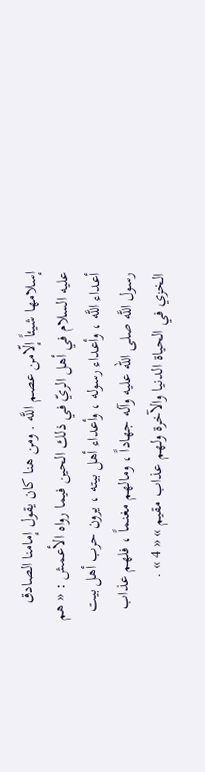إسلامها شيئاً إلّامن عصم اللَّه . ومن هنا كان يقول إمامنا الصادق عليه السلام في أهل الريّ في ذلك الحين فيما رواه الأعمش : « هم أعداء اللَّه ، وأعداء رسوله ، وأعداء أهل بيته ، يرون حرب أهل بيت رسول اللَّه صلى الله عليه وآله جهاداً ، ومالهم مغنماً ، فلهم عذاب الخزي في الحياة الدنيا والآخرة ولهم عذاب مقيم » « 4 » .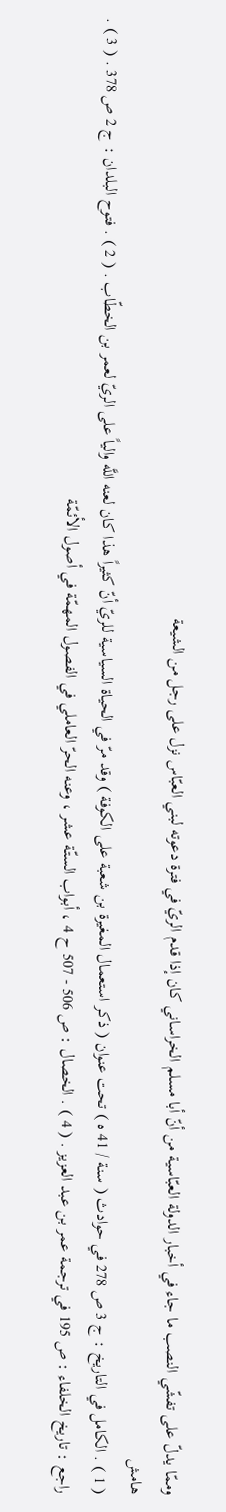وممّا يدلّ على تفشّي النصب ما جاء في أخبار الدولة العبّاسية من أنّ أبا مسلم الخراساني كان إذا قدم الريّ في فترة دعوته لبني العبّاس نزل على رجل من الشيعة
هامش
( 1 ) . الكامل في التاريخ : ج 3 ص 278 في حوادث ( سنة / 41 ه ) تحت عنوان ( ذكر استعمال المغيرة بن شعبة على الكوفة ) وقد مرّ في الحياة السياسية للريّ أنّ كثيراً هذا كان لعنه اللَّه والياً على الريّ لعمر بن الخطّاب . ( 2 ) . فتوح البلدان : ج 2 ص 378 . ( 3 ) . راجع : تاريخ الخلفاء : ص 195 في ترجمة عمر بن عبد العزيز . ( 4 ) . الخصال : ص 506 - 507 ح 4 ، أبواب الستّة عشر ، وعنه الحرّ العاملي في الفصول المهمّة في أصول الأئمّة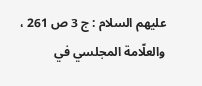عليهم السلام : ج 3 ص 261 ، والعلّامة المجلسي في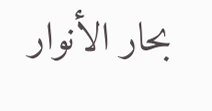بحار الأنوار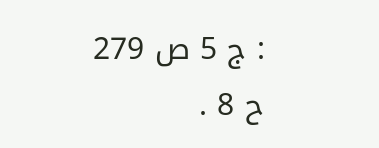: ج 5 ص 279 ح 8 .